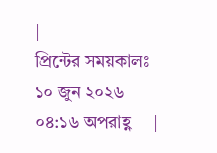|
প্রিন্টের সময়কালঃ ১০ জুন ২০২৬ ০৪:১৬ অপরাহ্ণ     |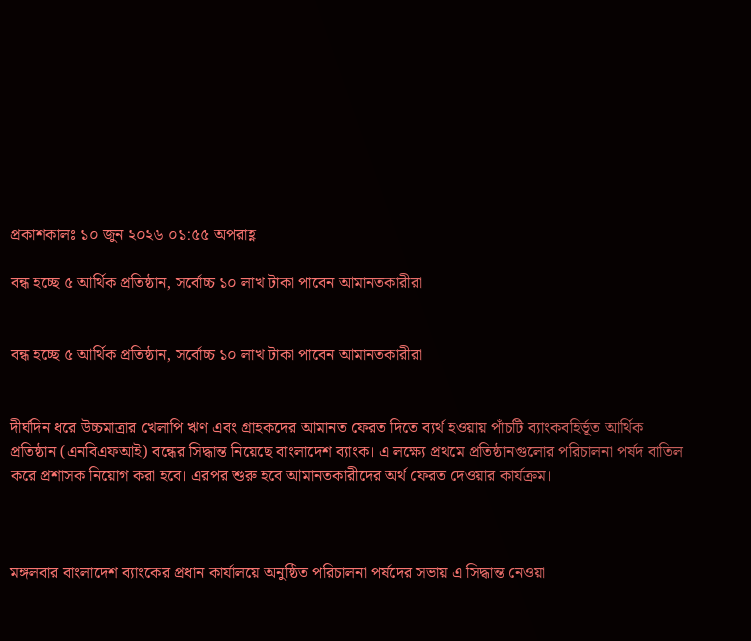প্রকাশকালঃ ১০ জুন ২০২৬ ০১:৫৫ অপরাহ্ণ

বন্ধ হচ্ছে ৫ আর্থিক প্রতিষ্ঠান, সর্বোচ্চ ১০ লাখ টাকা পাবেন আমানতকারীরা


বন্ধ হচ্ছে ৫ আর্থিক প্রতিষ্ঠান, সর্বোচ্চ ১০ লাখ টাকা পাবেন আমানতকারীরা


দীর্ঘদিন ধরে উচ্চমাত্রার খেলাপি ঋণ এবং গ্রাহকদের আমানত ফেরত দিতে ব্যর্থ হওয়ায় পাঁচটি ব্যাংকবহির্ভূত আর্থিক প্রতিষ্ঠান (এনবিএফআই) বন্ধের সিদ্ধান্ত নিয়েছে বাংলাদেশ ব্যাংক। এ লক্ষ্যে প্রথমে প্রতিষ্ঠানগুলোর পরিচালনা পর্ষদ বাতিল করে প্রশাসক নিয়োগ করা হবে। এরপর শুরু হবে আমানতকারীদের অর্থ ফেরত দেওয়ার কার্যক্রম।



মঙ্গলবার বাংলাদেশ ব্যাংকের প্রধান কার্যালয়ে অনুষ্ঠিত পরিচালনা পর্ষদের সভায় এ সিদ্ধান্ত নেওয়া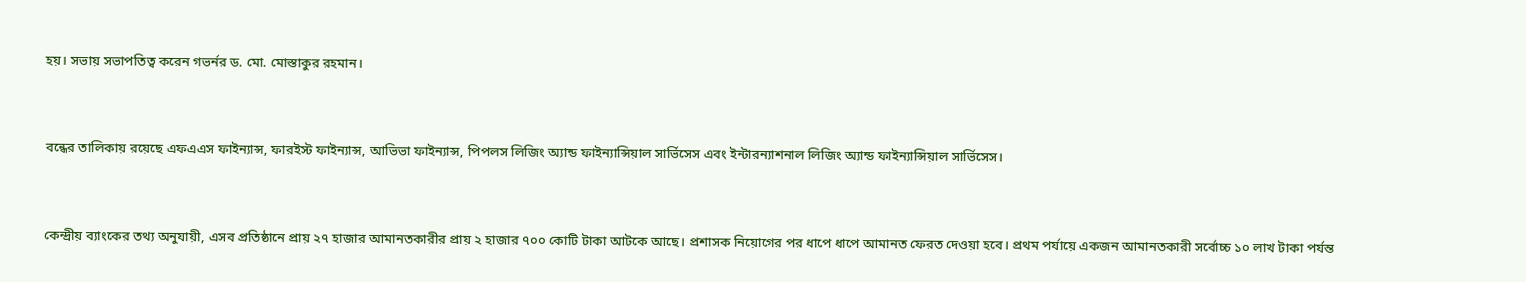হয়। সভায় সভাপতিত্ব করেন গভর্নর ড. মো. মোস্তাকুর রহমান।



বন্ধের তালিকায় রয়েছে এফএএস ফাইন্যান্স, ফারইস্ট ফাইন্যান্স, আভিভা ফাইন্যান্স, পিপলস লিজিং অ্যান্ড ফাইন্যান্সিয়াল সার্ভিসেস এবং ইন্টারন্যাশনাল লিজিং অ্যান্ড ফাইন্যান্সিয়াল সার্ভিসেস।



কেন্দ্রীয় ব্যাংকের তথ্য অনুযায়ী, এসব প্রতিষ্ঠানে প্রায় ২৭ হাজার আমানতকারীর প্রায় ২ হাজার ৭০০ কোটি টাকা আটকে আছে। প্রশাসক নিয়োগের পর ধাপে ধাপে আমানত ফেরত দেওয়া হবে। প্রথম পর্যায়ে একজন আমানতকারী সর্বোচ্চ ১০ লাখ টাকা পর্যন্ত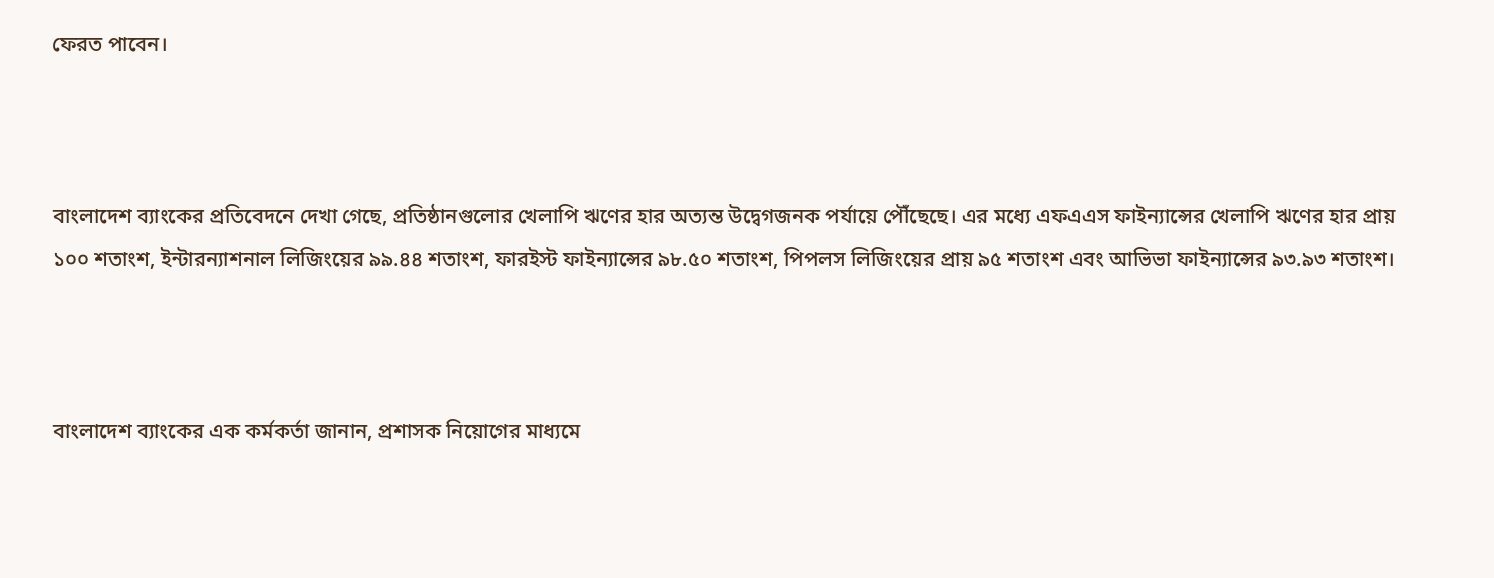ফেরত পাবেন।



বাংলাদেশ ব্যাংকের প্রতিবেদনে দেখা গেছে, প্রতিষ্ঠানগুলোর খেলাপি ঋণের হার অত্যন্ত উদ্বেগজনক পর্যায়ে পৌঁছেছে। এর মধ্যে এফএএস ফাইন্যান্সের খেলাপি ঋণের হার প্রায় ১০০ শতাংশ, ইন্টারন্যাশনাল লিজিংয়ের ৯৯.৪৪ শতাংশ, ফারইস্ট ফাইন্যান্সের ৯৮.৫০ শতাংশ, পিপলস লিজিংয়ের প্রায় ৯৫ শতাংশ এবং আভিভা ফাইন্যান্সের ৯৩.৯৩ শতাংশ।



বাংলাদেশ ব্যাংকের এক কর্মকর্তা জানান, প্রশাসক নিয়োগের মাধ্যমে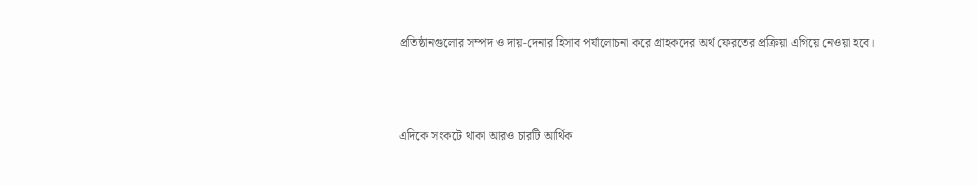প্রতিষ্ঠানগুলোর সম্পদ ও দায়-দেনার হিসাব পর্যালোচনা করে গ্রাহকদের অর্থ ফেরতের প্রক্রিয়া এগিয়ে নেওয়া হবে।



এদিকে সংকটে থাকা আরও চারটি আর্থিক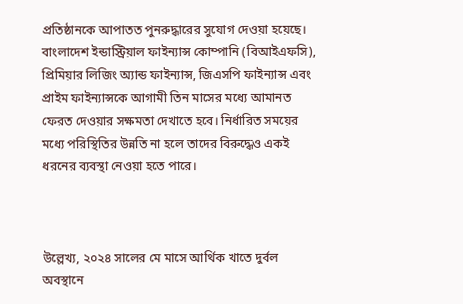প্রতিষ্ঠানকে আপাতত পুনরুদ্ধারের সুযোগ দেওয়া হয়েছে। বাংলাদেশ ইন্ডাস্ট্রিয়াল ফাইন্যান্স কোম্পানি (বিআইএফসি), প্রিমিয়ার লিজিং অ্যান্ড ফাইন্যান্স, জিএসপি ফাইন্যান্স এবং প্রাইম ফাইন্যান্সকে আগামী তিন মাসের মধ্যে আমানত ফেরত দেওয়ার সক্ষমতা দেখাতে হবে। নির্ধারিত সময়ের মধ্যে পরিস্থিতির উন্নতি না হলে তাদের বিরুদ্ধেও একই ধরনের ব্যবস্থা নেওয়া হতে পারে।



উল্লেখ্য, ২০২৪ সালের মে মাসে আর্থিক খাতে দুর্বল অবস্থানে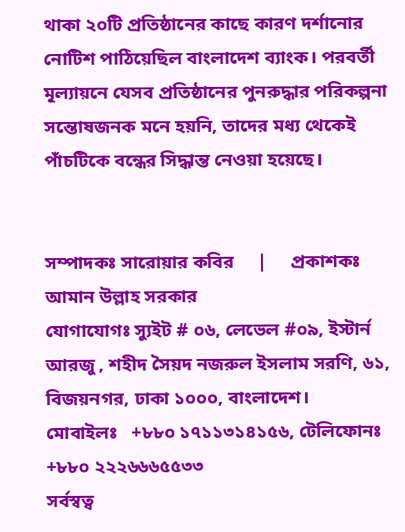থাকা ২০টি প্রতিষ্ঠানের কাছে কারণ দর্শানোর নোটিশ পাঠিয়েছিল বাংলাদেশ ব্যাংক। পরবর্তী মূল্যায়নে যেসব প্রতিষ্ঠানের পুনরুদ্ধার পরিকল্পনা সন্তোষজনক মনে হয়নি, তাদের মধ্য থেকেই পাঁচটিকে বন্ধের সিদ্ধান্ত নেওয়া হয়েছে।


সম্পাদকঃ সারোয়ার কবির     |     প্রকাশকঃ আমান উল্লাহ সরকার
যোগাযোগঃ স্যুইট # ০৬, লেভেল #০৯, ইস্টার্ন আরজু , শহীদ সৈয়দ নজরুল ইসলাম সরণি, ৬১, বিজয়নগর, ঢাকা ১০০০, বাংলাদেশ।
মোবাইলঃ   +৮৮০ ১৭১১৩১৪১৫৬, টেলিফোনঃ   +৮৮০ ২২২৬৬৬৫৫৩৩
সর্বস্বত্ব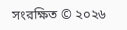সংরক্ষিত © ২০২৬